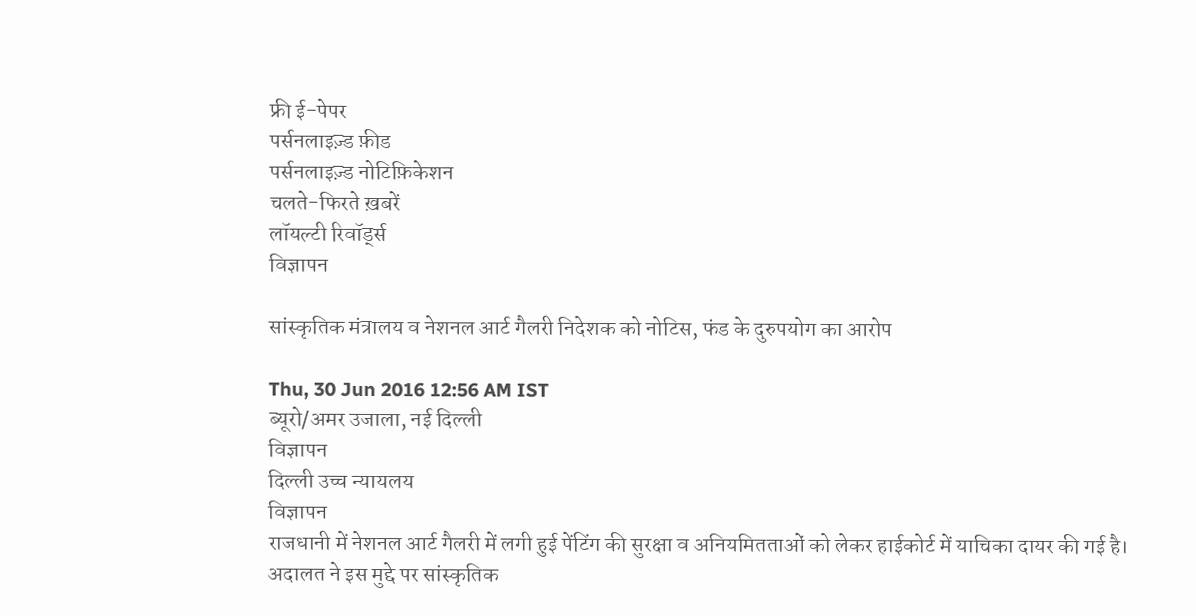फ्री ई-पेपर
पर्सनलाइज़्ड फ़ीड
पर्सनलाइज़्ड नोटिफ़िकेशन
चलते-फिरते ख़बरें
लॉयल्टी रिवॉर्ड्स
विज्ञापन

सांस्कृतिक मंत्रालय व नेशनल आर्ट गैलरी निदेशक को नोटिस, फंड के दुरुपयोग का आरोप

Thu, 30 Jun 2016 12:56 AM IST
ब्यूरो/अमर उजाला, नई दिल्ली
विज्ञापन
दिल्ली उच्च न्यायलय
विज्ञापन
राजधानी में नेशनल आर्ट गैलरी में लगी हुई पेंटिंग की सुरक्षा व अनियमितताओं को लेकर हाईकोर्ट में याचिका दायर की गई है। अदालत ने इस मुद्दे पर सांस्कृतिक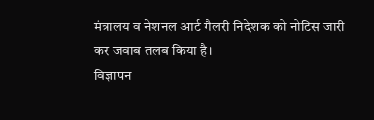मंत्रालय व नेशनल आर्ट गैलरी निदेशक को नोटिस जारी कर जवाब तलब किया है।
विज्ञापन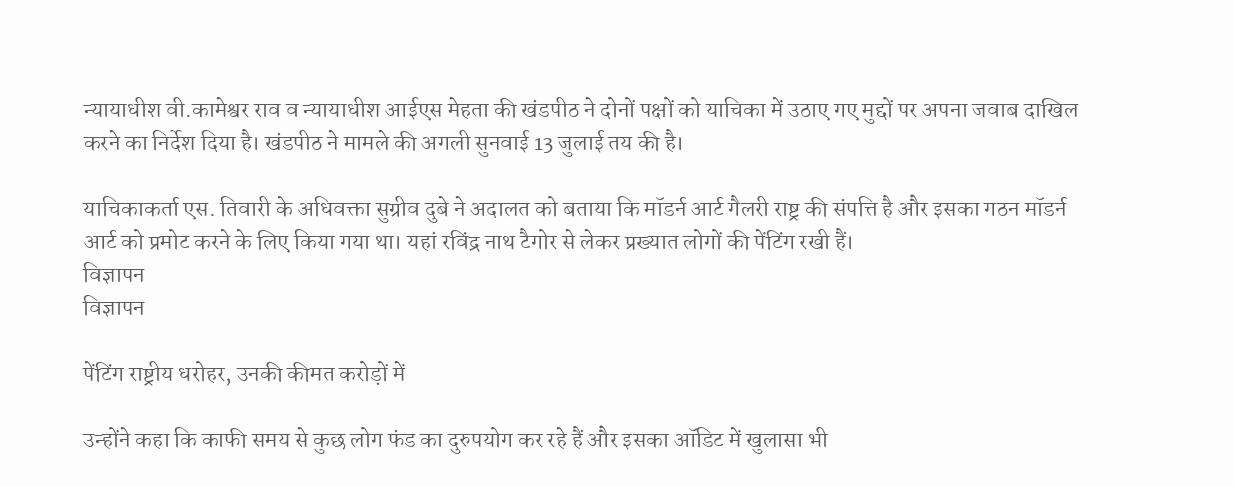न्यायाधीश वी.कामेश्वर राव व न्यायाधीश आईएस मेहता की खंडपीठ ने दोनों पक्षों को याचिका में उठाए गए मुद्दों पर अपना जवाब दाखिल करने का निर्देश दिया है। खंडपीठ ने मामले की अगली सुनवाई 13 जुलाई तय की है।

याचिकाकर्ता एस. तिवारी के अधिवक्ता सुग्रीव दुबे ने अदालत को बताया कि मॉडर्न आर्ट गैलरी राष्ट्र की संपत्ति है और इसका गठन मॉडर्न आर्ट को प्रमोट करने के लिए किया गया था। यहां रविंद्र नाथ टैगोर से लेकर प्रख्यात लोगों की पेंटिंग रखी हैं।
विज्ञापन
विज्ञापन

पेंटिंग राष्ट्रीय धरोहर, उनकी कीमत करोड़ों में

उन्होंने कहा कि काफी समय से कुछ लोग फंड का दुरुपयोग कर रहे हैं और इसका ऑडिट में खुलासा भी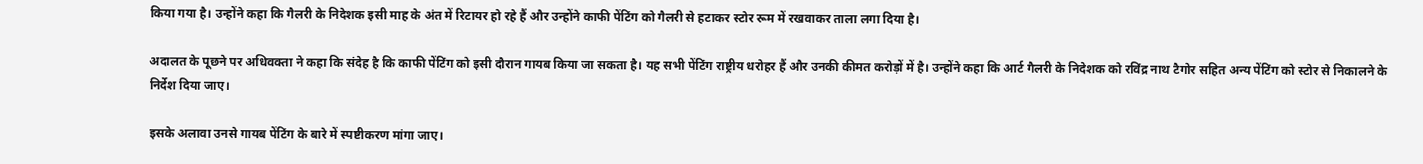किया गया है। उन्होंने कहा कि गैलरी के निदेशक इसी माह के अंत में रिटायर हो रहे हैं और उन्होंने काफी पेंटिंग को गैलरी से हटाकर स्टोर रूम में रखवाकर ताला लगा दिया है।

अदालत के पूछने पर अधिवक्ता ने कहा कि संदेह है कि काफी पेंटिंग को इसी दौरान गायब किया जा सकता है। यह सभी पेंटिंग राष्ट्रीय धरोहर हैं और उनकी कीमत करोड़ों में है। उन्होंने कहा कि आर्ट गैलरी के निदेशक को रविंद्र नाथ टैगोर सहित अन्य पेंटिंग को स्टोर से निकालने के निर्देश दिया जाए।

इसके अलावा उनसे गायब पेंटिंग के बारे में स्पष्टीकरण मांगा जाए।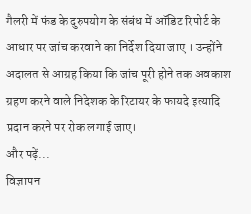गैलरी में फंड के दुरुपयोग के संबंध में ऑडिट रिपोर्ट के आधार पर जांच करवाने का निर्देश दिया जाए । उन्होंने अदालत से आग्रह किया कि जांच पूरी होने तक अवकाश ग्रहण करने वाले निदेशक के रिटायर के फायदे इत्यादि प्रदान करने पर रोक लगाई जाए।
और पढ़ें...
विज्ञापन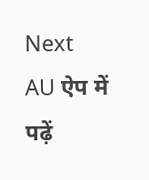Next
AU ऐप में पढ़ें